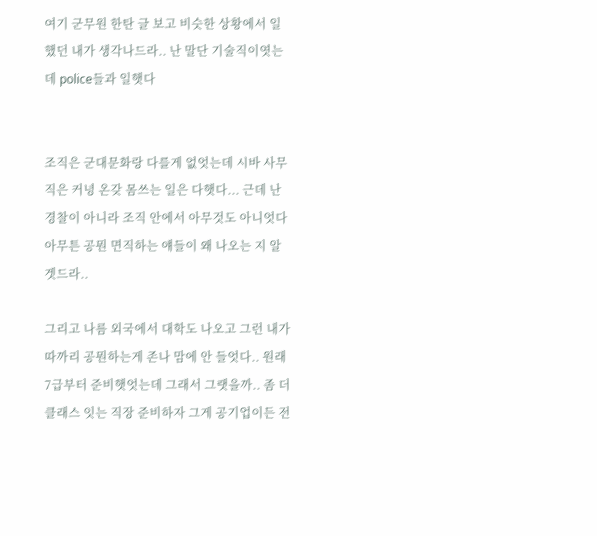여기 군무원 한탄 글 보고 비슷한 상황에서 일했던 내가 생각나드라.. 난 말단 기술직이엿는데 police들과 일햇다


조직은 군대문화랑 다를게 없엇는데 시바 사무직은 커녕 온갖 몸쓰는 일은 다햇다... 근데 난 경찰이 아니라 조직 안에서 아무것도 아니엇다
아무튼 공뭔 면직하는 얘들이 왜 나오는 지 알겟드라..

그리고 나름 외국에서 대학도 나오고 그런 내가 따까리 공뭔하는게 존나 맘에 안 들엇다.. 원래 7급부터 준비햇엇는데 그래서 그랫을까.. 좀 더 클래스 잇는 직장 준비하자 그게 공기업이든 전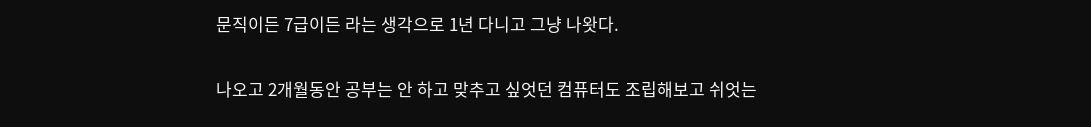문직이든 7급이든 라는 생각으로 1년 다니고 그냥 나왓다.

나오고 2개월동안 공부는 안 하고 맞추고 싶엇던 컴퓨터도 조립해보고 쉬엇는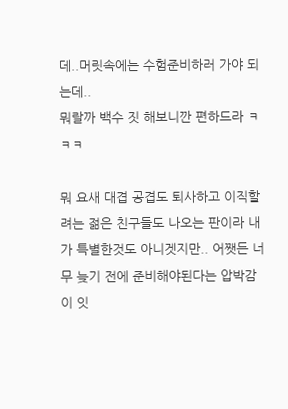데..머릿속에는 수험준비하러 가야 되는데..
뭐랄까 백수 짓 해보니깐 편하드라 ㅋㅋㅋ

뭐 요새 대겹 공겹도 퇴사하고 이직할려는 젊은 친구들도 나오는 판이라 내가 특별한것도 아니겟지만.. 어쨋든 너무 늦기 전에 준비해야된다는 압박감이 잇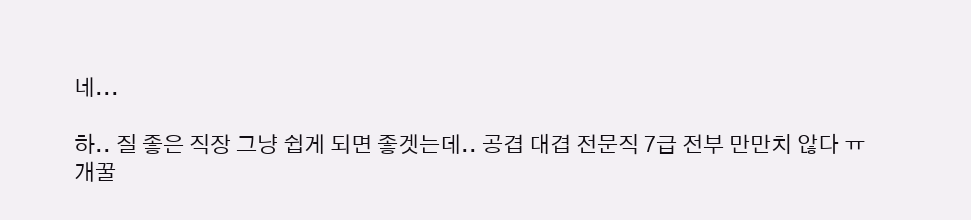네...

하.. 질 좋은 직장 그냥 쉽게 되면 좋겟는데.. 공겹 대겹 전문직 7급 전부 만만치 않다 ㅠ
개꿀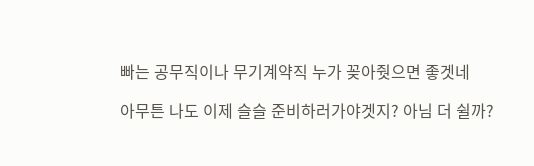빠는 공무직이나 무기계약직 누가 꽂아줫으면 좋겟네

아무튼 나도 이제 슬슬 준비하러가야겟지? 아님 더 쉴까?